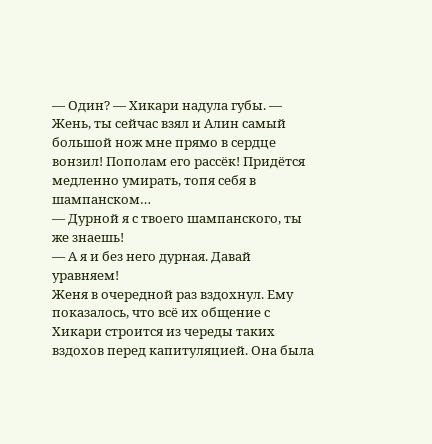— Один? — Хикари надула губы. — Жень, ты сейчас взял и Алин самый большой нож мне прямо в сердце вонзил! Пополам его рассёк! Придётся медленно умирать, топя себя в шампанском…
— Дурной я с твоего шампанского, ты же знаешь!
— А я и без него дурная. Давай уравняем!
Женя в очередной раз вздохнул. Ему показалось, что всё их общение с Хикари строится из череды таких вздохов перед капитуляцией. Она была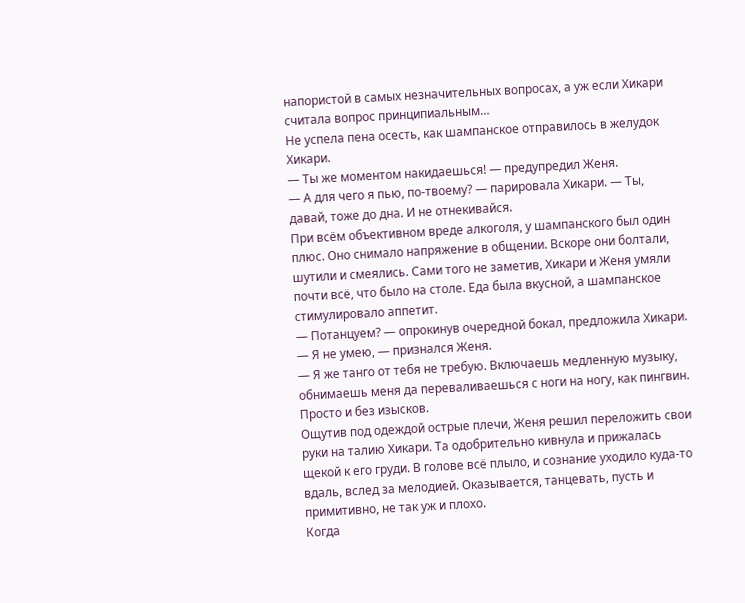напористой в самых незначительных вопросах, а уж если Хикари считала вопрос принципиальным…
Не успела пена осесть, как шампанское отправилось в желудок Хикари.
— Ты же моментом накидаешься! — предупредил Женя.
— А для чего я пью, по-твоему? — парировала Хикари. — Ты, давай, тоже до дна. И не отнекивайся.
При всём объективном вреде алкоголя, у шампанского был один плюс. Оно снимало напряжение в общении. Вскоре они болтали, шутили и смеялись. Сами того не заметив, Хикари и Женя умяли почти всё, что было на столе. Еда была вкусной, а шампанское стимулировало аппетит.
— Потанцуем? — опрокинув очередной бокал, предложила Хикари.
— Я не умею, — признался Женя.
— Я же танго от тебя не требую. Включаешь медленную музыку, обнимаешь меня да переваливаешься с ноги на ногу, как пингвин. Просто и без изысков.
Ощутив под одеждой острые плечи, Женя решил переложить свои руки на талию Хикари. Та одобрительно кивнула и прижалась щекой к его груди. В голове всё плыло, и сознание уходило куда-то вдаль, вслед за мелодией. Оказывается, танцевать, пусть и примитивно, не так уж и плохо.
Когда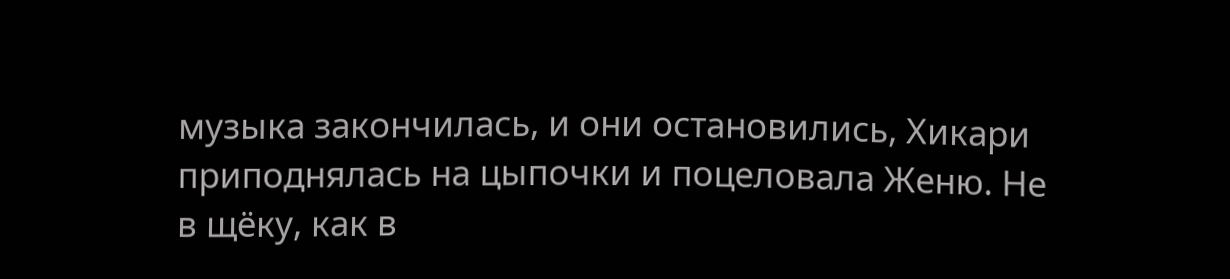музыка закончилась, и они остановились, Хикари приподнялась на цыпочки и поцеловала Женю. Не в щёку, как в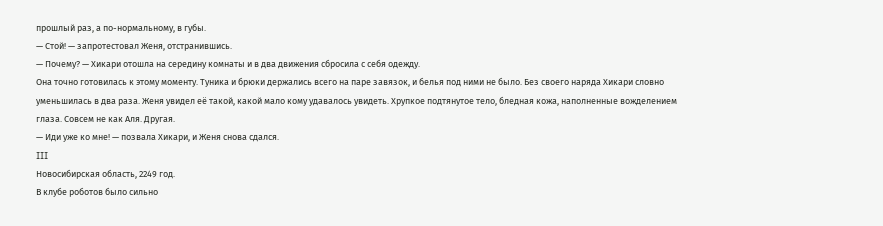прошлый раз, а по-нормальному, в губы.
— Стой! — запротестовал Женя, отстранившись.
— Почему? — Хикари отошла на середину комнаты и в два движения сбросила с себя одежду.
Она точно готовилась к этому моменту. Туника и брюки держались всего на паре завязок, и белья под ними не было. Без своего наряда Хикари словно уменьшилась в два раза. Женя увидел её такой, какой мало кому удавалось увидеть. Хрупкое подтянутое тело, бледная кожа, наполненные вожделением глаза. Совсем не как Аля. Другая.
— Иди уже ко мне! — позвала Хикари, и Женя снова сдался.
III
Новосибирская область, 2249 год.
В клубе роботов было сильно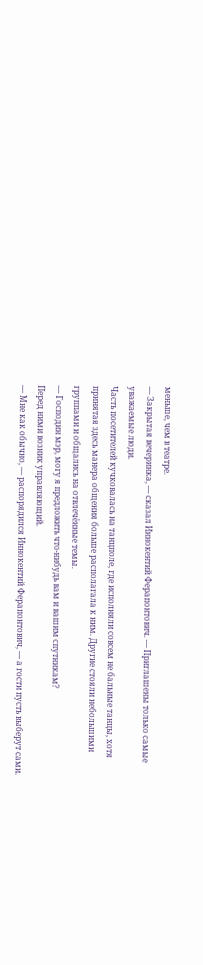меньше, чем в театре.
— Закрытая вечеринка, — сказал Иннокентий Ферапонтович. — Приглашены только самые уважаемые люди.
Часть посетителей кучковалась на танцполе, где исполняли совсем не бальные танцы, хотя принятая здесь манера общения больше располагала к ним. Другие стояли небольшими группами и общались на отвлечённые темы.
— Господин мэр, могу я предложить что-нибудь вам и вашим спутникам?
Перед ними возник управляющий.
— Мне как обычно, — распорядился Иннокентий Ферапонтович, — а гости пусть выберут сами.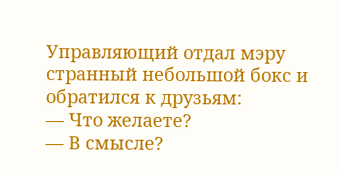Управляющий отдал мэру странный небольшой бокс и обратился к друзьям:
— Что желаете?
— В смысле?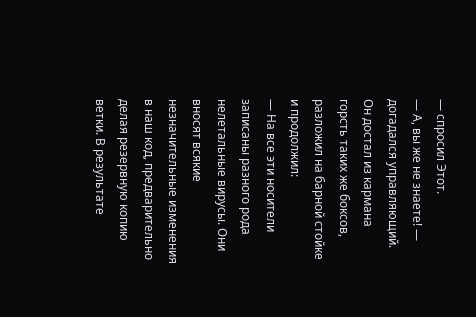— спросил Этот.
— А, вы же не знаете! — догадался управляющий.
Он достал из кармана горсть таких же боксов, разложил на барной стойке и продолжил:
— На все эти носители записаны разного рода нелетальные вирусы. Они вносят всякие незначительные изменения в наш код, предварительно делая резервную копию ветки. В результате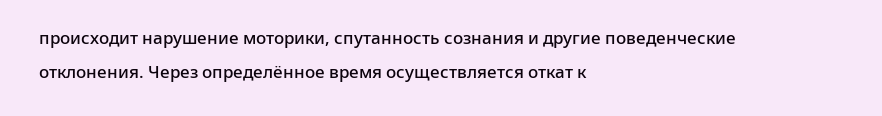происходит нарушение моторики, спутанность сознания и другие поведенческие отклонения. Через определённое время осуществляется откат к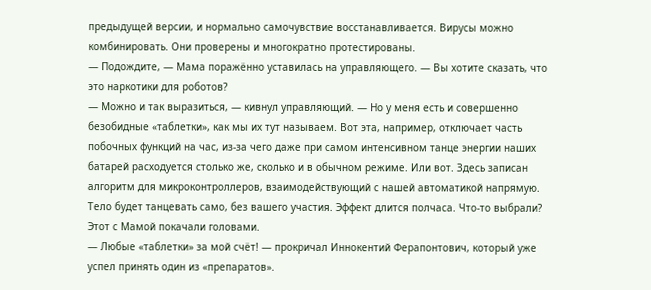предыдущей версии, и нормально самочувствие восстанавливается. Вирусы можно комбинировать. Они проверены и многократно протестированы.
— Подождите, — Мама поражённо уставилась на управляющего. — Вы хотите сказать, что это наркотики для роботов?
— Можно и так выразиться, — кивнул управляющий. — Но у меня есть и совершенно безобидные «таблетки», как мы их тут называем. Вот эта, например, отключает часть побочных функций на час, из-за чего даже при самом интенсивном танце энергии наших батарей расходуется столько же, сколько и в обычном режиме. Или вот. Здесь записан алгоритм для микроконтроллеров, взаимодействующий с нашей автоматикой напрямую. Тело будет танцевать само, без вашего участия. Эффект длится полчаса. Что-то выбрали?
Этот с Мамой покачали головами.
— Любые «таблетки» за мой счёт! — прокричал Иннокентий Ферапонтович, который уже успел принять один из «препаратов».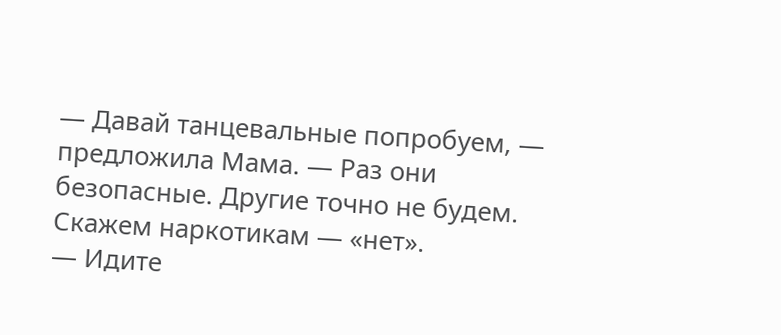— Давай танцевальные попробуем, — предложила Мама. — Раз они безопасные. Другие точно не будем. Скажем наркотикам — «нет».
— Идите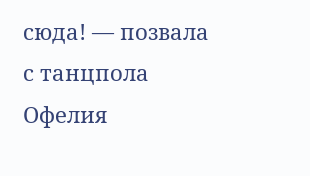сюда! — позвала с танцпола Офелия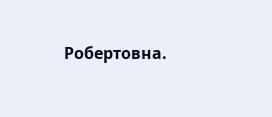Робертовна.